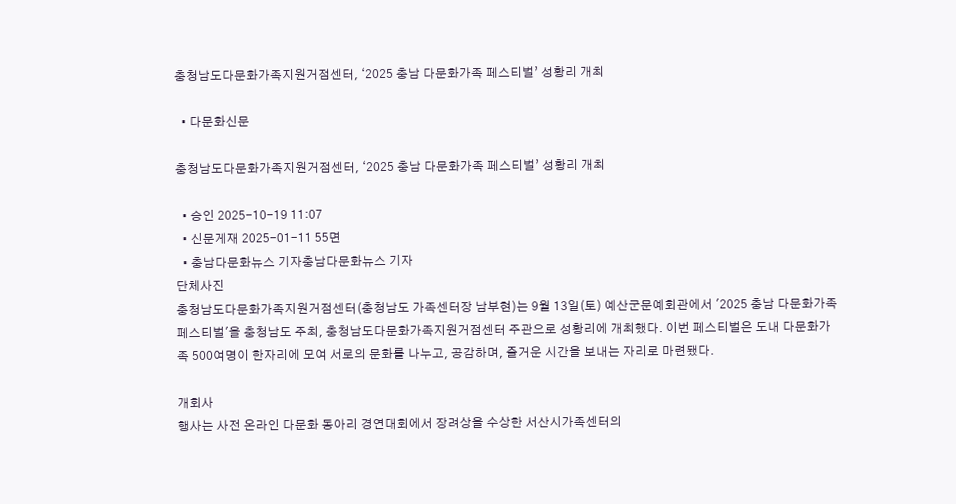충청남도다문화가족지원거점센터, ‘2025 충남 다문화가족 페스티벌’ 성황리 개최

  • 다문화신문

충청남도다문화가족지원거점센터, ‘2025 충남 다문화가족 페스티벌’ 성황리 개최

  • 승인 2025-10-19 11:07
  • 신문게재 2025-01-11 55면
  • 충남다문화뉴스 기자충남다문화뉴스 기자
단체사진
충청남도다문화가족지원거점센터(충청남도 가족센터장 남부현)는 9월 13일(토) 예산군문예회관에서 '2025 충남 다문화가족 페스티벌'을 충청남도 주최, 충청남도다문화가족지원거점센터 주관으로 성황리에 개최했다. 이번 페스티벌은 도내 다문화가족 500여명이 한자리에 모여 서로의 문화를 나누고, 공감하며, 즐거운 시간을 보내는 자리로 마련됐다.

개회사
행사는 사전 온라인 다문화 동아리 경연대회에서 장려상을 수상한 서산시가족센터의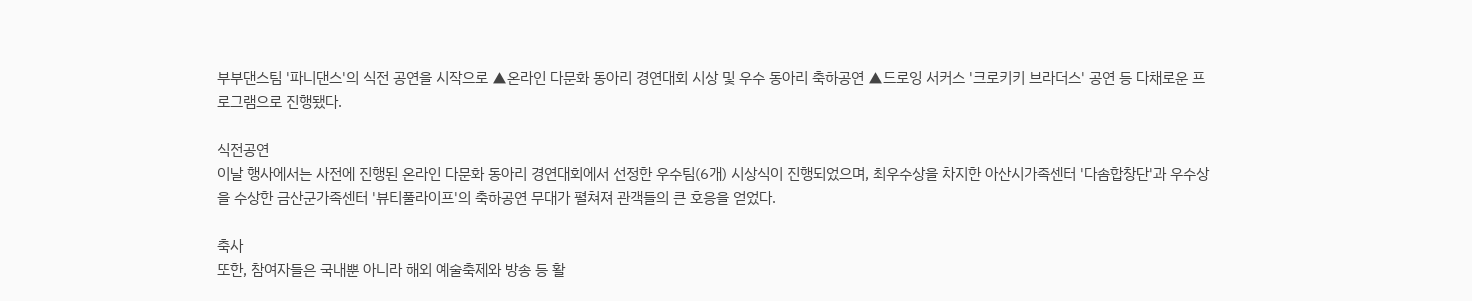부부댄스팀 '파니댄스'의 식전 공연을 시작으로 ▲온라인 다문화 동아리 경연대회 시상 및 우수 동아리 축하공연 ▲드로잉 서커스 '크로키키 브라더스' 공연 등 다채로운 프로그램으로 진행됐다.

식전공연
이날 행사에서는 사전에 진행된 온라인 다문화 동아리 경연대회에서 선정한 우수팀(6개) 시상식이 진행되었으며, 최우수상을 차지한 아산시가족센터 '다솜합창단'과 우수상을 수상한 금산군가족센터 '뷰티풀라이프'의 축하공연 무대가 펼쳐져 관객들의 큰 호응을 얻었다.

축사
또한, 참여자들은 국내뿐 아니라 해외 예술축제와 방송 등 활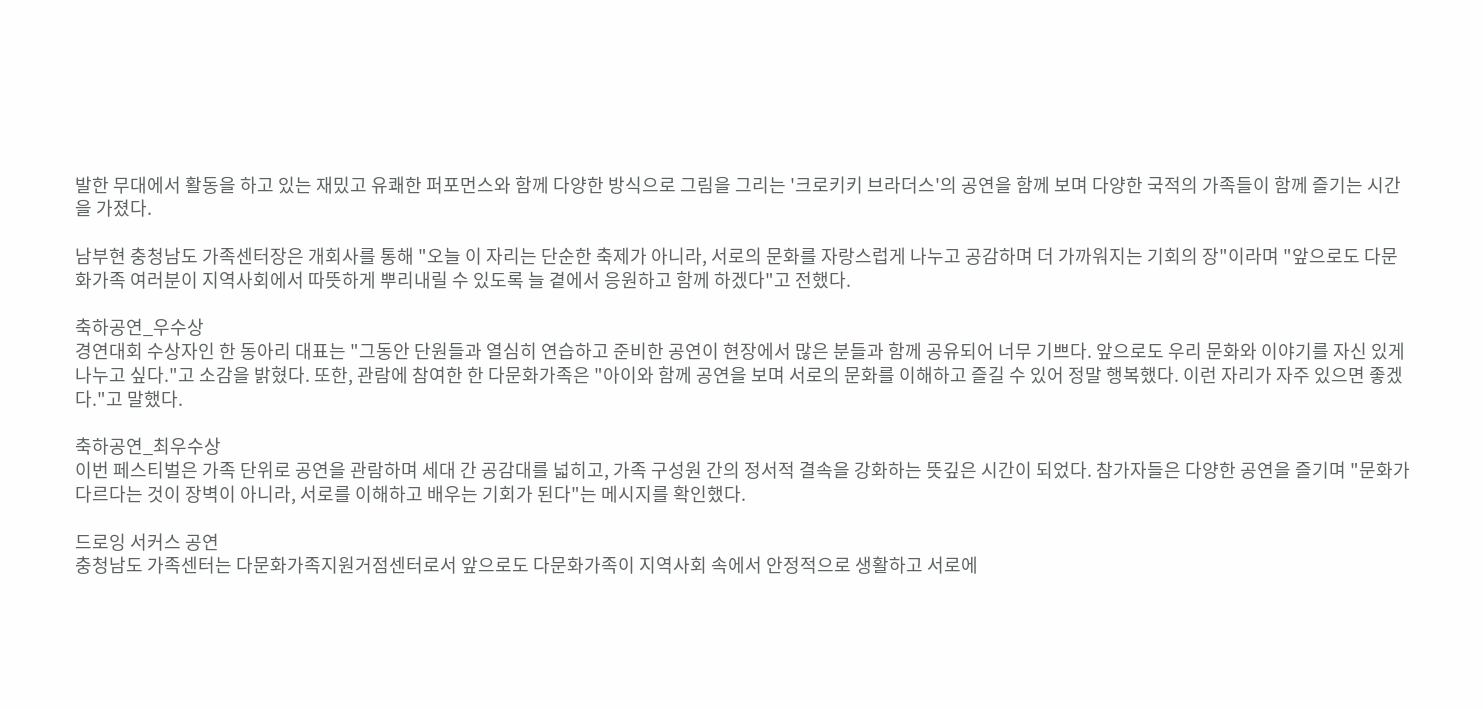발한 무대에서 활동을 하고 있는 재밌고 유쾌한 퍼포먼스와 함께 다양한 방식으로 그림을 그리는 '크로키키 브라더스'의 공연을 함께 보며 다양한 국적의 가족들이 함께 즐기는 시간을 가졌다.

남부현 충청남도 가족센터장은 개회사를 통해 "오늘 이 자리는 단순한 축제가 아니라, 서로의 문화를 자랑스럽게 나누고 공감하며 더 가까워지는 기회의 장"이라며 "앞으로도 다문화가족 여러분이 지역사회에서 따뜻하게 뿌리내릴 수 있도록 늘 곁에서 응원하고 함께 하겠다"고 전했다.

축하공연_우수상
경연대회 수상자인 한 동아리 대표는 "그동안 단원들과 열심히 연습하고 준비한 공연이 현장에서 많은 분들과 함께 공유되어 너무 기쁘다. 앞으로도 우리 문화와 이야기를 자신 있게 나누고 싶다."고 소감을 밝혔다. 또한, 관람에 참여한 한 다문화가족은 "아이와 함께 공연을 보며 서로의 문화를 이해하고 즐길 수 있어 정말 행복했다. 이런 자리가 자주 있으면 좋겠다."고 말했다.

축하공연_최우수상
이번 페스티벌은 가족 단위로 공연을 관람하며 세대 간 공감대를 넓히고, 가족 구성원 간의 정서적 결속을 강화하는 뜻깊은 시간이 되었다. 참가자들은 다양한 공연을 즐기며 "문화가 다르다는 것이 장벽이 아니라, 서로를 이해하고 배우는 기회가 된다"는 메시지를 확인했다.

드로잉 서커스 공연
충청남도 가족센터는 다문화가족지원거점센터로서 앞으로도 다문화가족이 지역사회 속에서 안정적으로 생활하고 서로에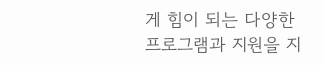게 힘이 되는 다양한 프로그램과 지원을 지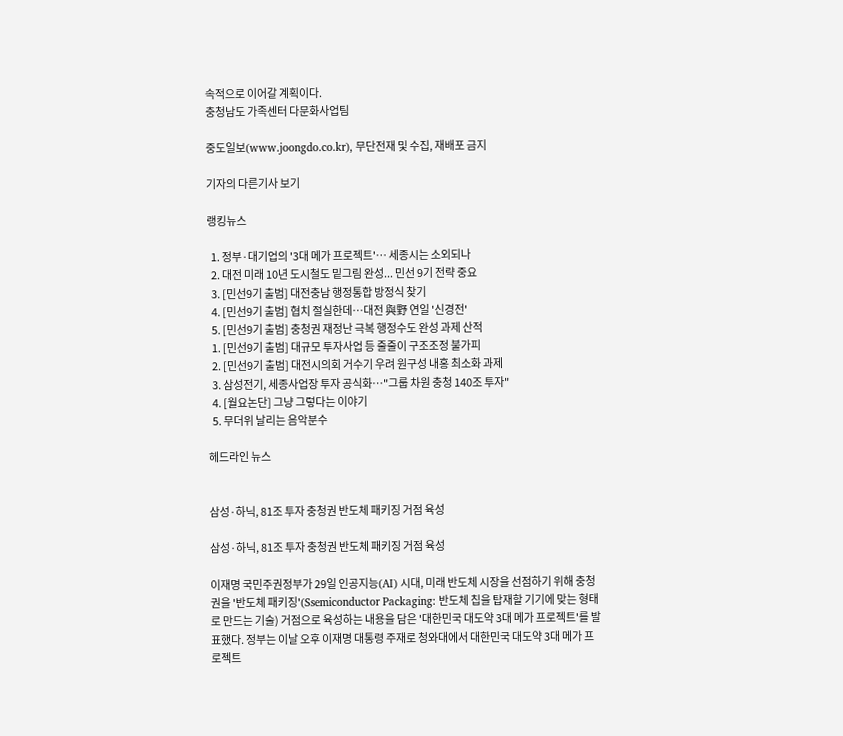속적으로 이어갈 계획이다.
충청남도 가족센터 다문화사업팀

중도일보(www.joongdo.co.kr), 무단전재 및 수집, 재배포 금지

기자의 다른기사 보기

랭킹뉴스

  1. 정부·대기업의 '3대 메가 프로젝트'… 세종시는 소외되나
  2. 대전 미래 10년 도시철도 밑그림 완성... 민선 9기 전략 중요
  3. [민선9기 출범] 대전충남 행정통합 방정식 찾기
  4. [민선9기 출범] 협치 절실한데…대전 與野 연일 '신경전'
  5. [민선9기 출범] 충청권 재정난 극복 행정수도 완성 과제 산적
  1. [민선9기 출범] 대규모 투자사업 등 줄줄이 구조조정 불가피
  2. [민선9기 출범] 대전시의회 거수기 우려 원구성 내홍 최소화 과제
  3. 삼성전기, 세종사업장 투자 공식화…"그룹 차원 충청 140조 투자"
  4. [월요논단] 그냥 그렇다는 이야기
  5. 무더위 날리는 음악분수

헤드라인 뉴스


삼성·하닉, 81조 투자 충청권 반도체 패키징 거점 육성

삼성·하닉, 81조 투자 충청권 반도체 패키징 거점 육성

이재명 국민주권정부가 29일 인공지능(AI) 시대, 미래 반도체 시장을 선점하기 위해 충청권을 '반도체 패키징'(Ssemiconductor Packaging: 반도체 칩을 탑재할 기기에 맞는 형태로 만드는 기술) 거점으로 육성하는 내용을 담은 '대한민국 대도약 3대 메가 프로젝트'를 발표했다. 정부는 이날 오후 이재명 대통령 주재로 청와대에서 대한민국 대도약 3대 메가 프로젝트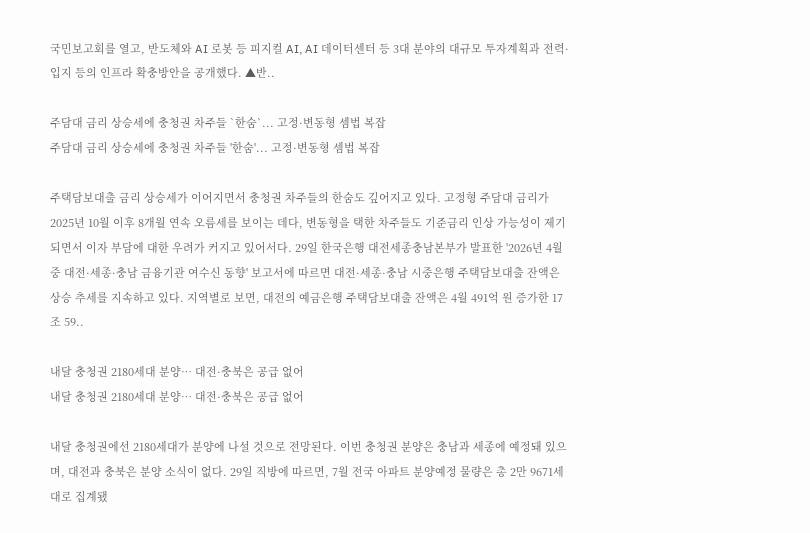국민보고회를 열고, 반도체와 AI 로봇 등 피지컬 AI, AI 데이터센터 등 3대 분야의 대규모 투자계획과 전력·입지 등의 인프라 확충방안을 공개했다. ▲반..

주담대 금리 상승세에 충청권 차주들 `한숨`... 고정·변동형 셈법 복잡
주담대 금리 상승세에 충청권 차주들 '한숨'... 고정·변동형 셈법 복잡

주택담보대출 금리 상승세가 이어지면서 충청권 차주들의 한숨도 깊어지고 있다. 고정형 주담대 금리가 2025년 10월 이후 8개월 연속 오름세를 보이는 데다, 변동형을 택한 차주들도 기준금리 인상 가능성이 제기되면서 이자 부담에 대한 우려가 커지고 있어서다. 29일 한국은행 대전세종충남본부가 발표한 '2026년 4월 중 대전·세종·충남 금융기관 여수신 동향' 보고서에 따르면 대전·세종·충남 시중은행 주택담보대출 잔액은 상승 추세를 지속하고 있다. 지역별로 보면, 대전의 예금은행 주택담보대출 잔액은 4월 491억 원 증가한 17조 59..

내달 충청권 2180세대 분양… 대전·충북은 공급 없어
내달 충청권 2180세대 분양… 대전·충북은 공급 없어

내달 충청권에선 2180세대가 분양에 나설 것으로 전망된다. 이번 충청권 분양은 충남과 세종에 예정돼 있으며, 대전과 충북은 분양 소식이 없다. 29일 직방에 따르면, 7월 전국 아파트 분양예정 물량은 총 2만 9671세대로 집계됐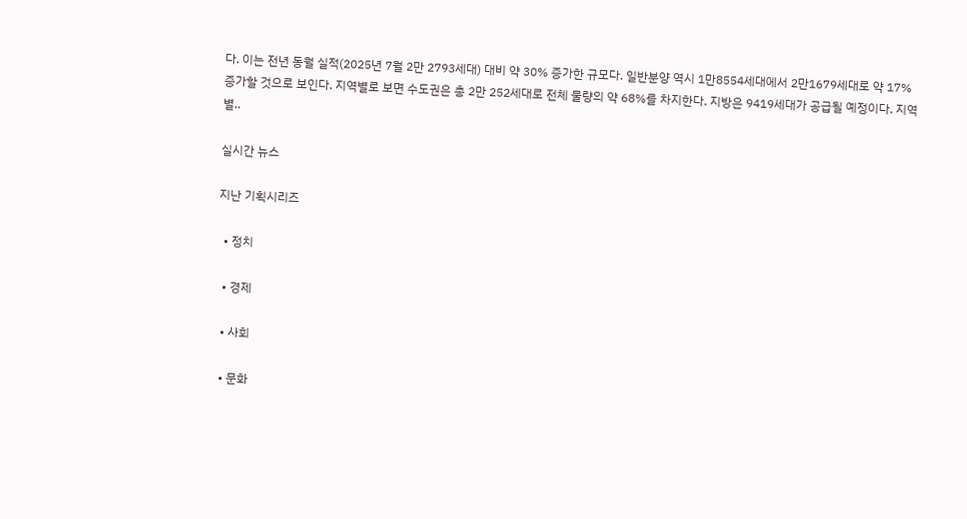다. 이는 전년 동월 실적(2025년 7월 2만 2793세대) 대비 약 30% 증가한 규모다. 일반분양 역시 1만8554세대에서 2만1679세대로 약 17% 증가할 것으로 보인다. 지역별로 보면 수도권은 총 2만 252세대로 전체 물량의 약 68%를 차지한다. 지방은 9419세대가 공급될 예정이다. 지역별..

실시간 뉴스

지난 기획시리즈

  • 정치

  • 경제

  • 사회

  • 문화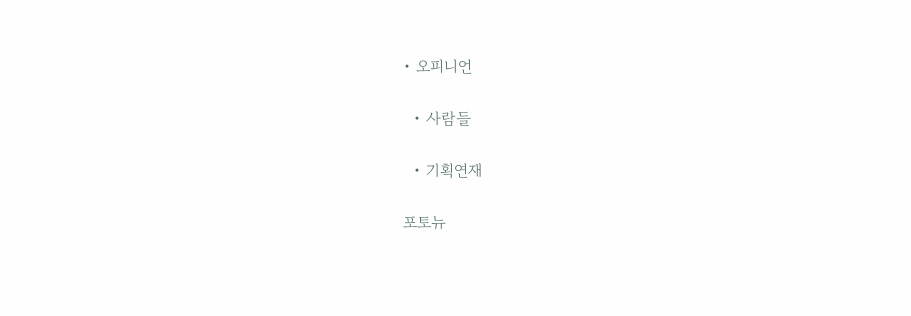• 오피니언

  • 사람들

  • 기획연재

포토뉴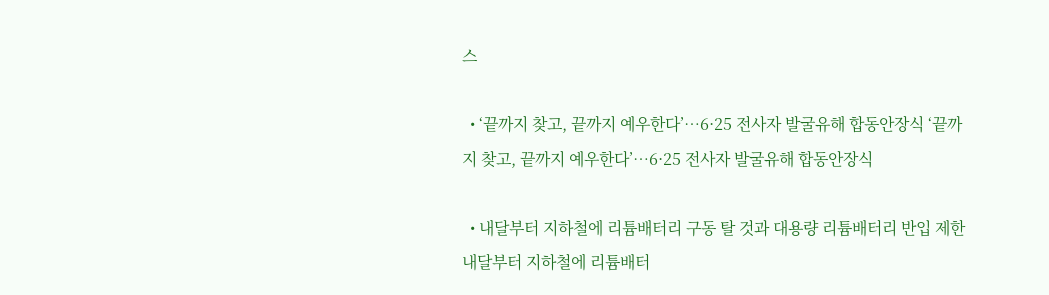스

  • ‘끝까지 찾고, 끝까지 예우한다’…6·25 전사자 발굴유해 합동안장식 ‘끝까지 찾고, 끝까지 예우한다’…6·25 전사자 발굴유해 합동안장식

  • 내달부터 지하철에 리튬배터리 구동 탈 것과 대용량 리튬배터리 반입 제한 내달부터 지하철에 리튬배터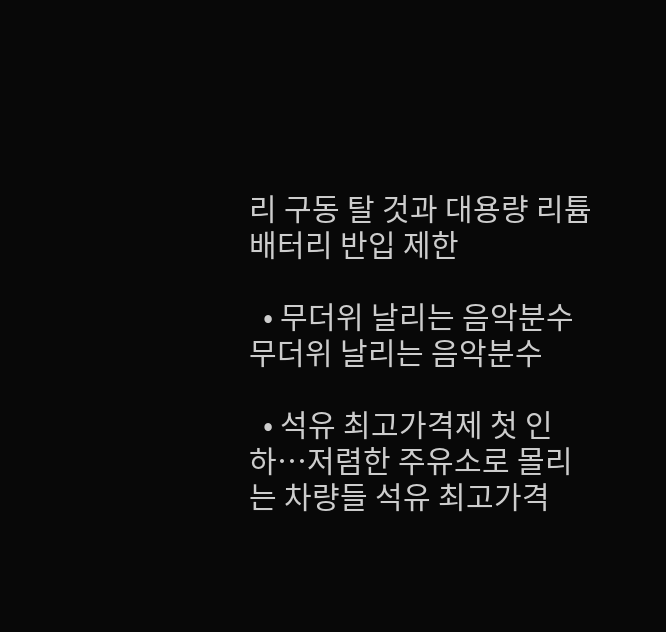리 구동 탈 것과 대용량 리튬배터리 반입 제한

  • 무더위 날리는 음악분수 무더위 날리는 음악분수

  • 석유 최고가격제 첫 인하…저렴한 주유소로 몰리는 차량들 석유 최고가격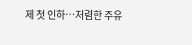제 첫 인하…저렴한 주유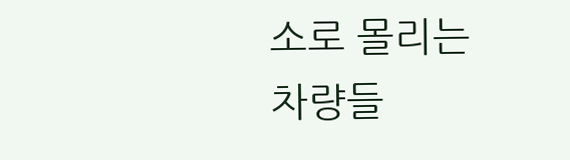소로 몰리는 차량들